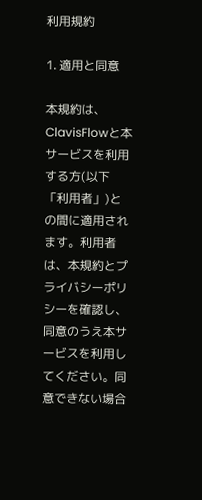利用規約

1. 適用と同意

本規約は、ClavisFlowと本サービスを利用する方(以下「利用者」)との間に適用されます。利用者は、本規約とプライバシーポリシーを確認し、同意のうえ本サービスを利用してください。同意できない場合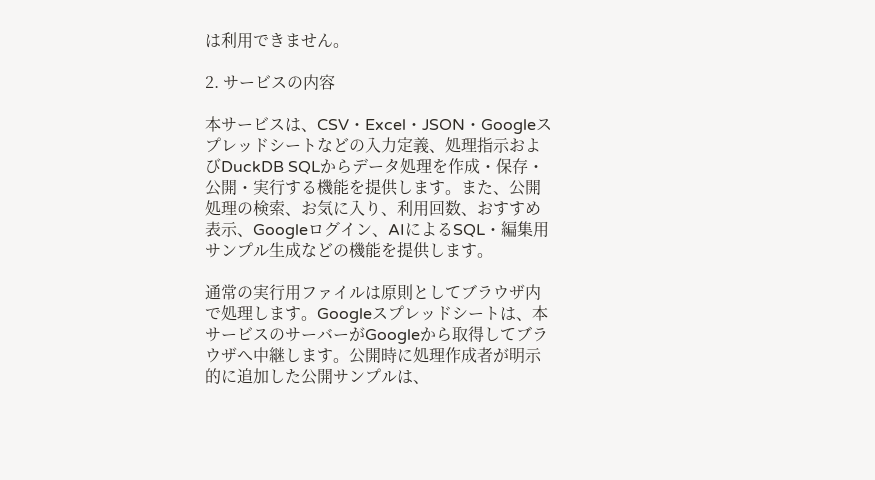は利用できません。

2. サービスの内容

本サービスは、CSV・Excel・JSON・Googleスプレッドシートなどの入力定義、処理指示およびDuckDB SQLからデータ処理を作成・保存・公開・実行する機能を提供します。また、公開処理の検索、お気に入り、利用回数、おすすめ表示、Googleログイン、AIによるSQL・編集用サンプル生成などの機能を提供します。

通常の実行用ファイルは原則としてブラウザ内で処理します。Googleスプレッドシートは、本サービスのサーバーがGoogleから取得してブラウザへ中継します。公開時に処理作成者が明示的に追加した公開サンプルは、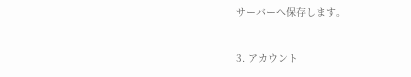サーバーへ保存します。

3. アカウント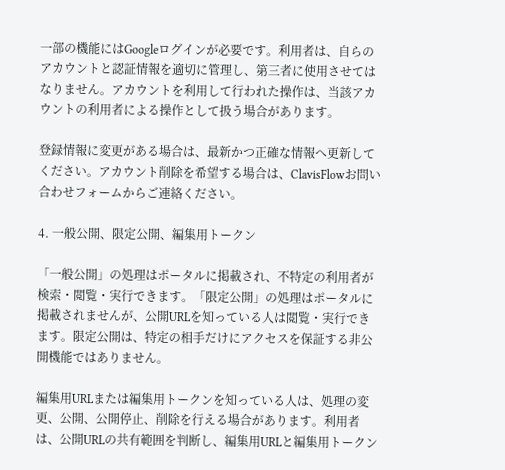一部の機能にはGoogleログインが必要です。利用者は、自らのアカウントと認証情報を適切に管理し、第三者に使用させてはなりません。アカウントを利用して行われた操作は、当該アカウントの利用者による操作として扱う場合があります。

登録情報に変更がある場合は、最新かつ正確な情報へ更新してください。アカウント削除を希望する場合は、ClavisFlowお問い合わせフォームからご連絡ください。

4. 一般公開、限定公開、編集用トークン

「一般公開」の処理はポータルに掲載され、不特定の利用者が検索・閲覧・実行できます。「限定公開」の処理はポータルに掲載されませんが、公開URLを知っている人は閲覧・実行できます。限定公開は、特定の相手だけにアクセスを保証する非公開機能ではありません。

編集用URLまたは編集用トークンを知っている人は、処理の変更、公開、公開停止、削除を行える場合があります。利用者は、公開URLの共有範囲を判断し、編集用URLと編集用トークン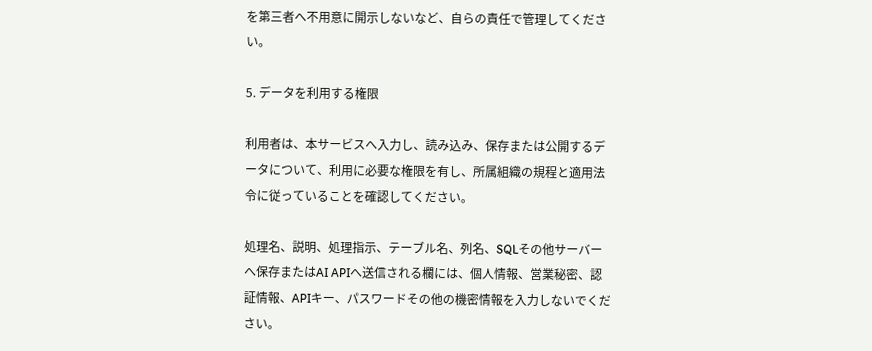を第三者へ不用意に開示しないなど、自らの責任で管理してください。

5. データを利用する権限

利用者は、本サービスへ入力し、読み込み、保存または公開するデータについて、利用に必要な権限を有し、所属組織の規程と適用法令に従っていることを確認してください。

処理名、説明、処理指示、テーブル名、列名、SQLその他サーバーへ保存またはAI APIへ送信される欄には、個人情報、営業秘密、認証情報、APIキー、パスワードその他の機密情報を入力しないでください。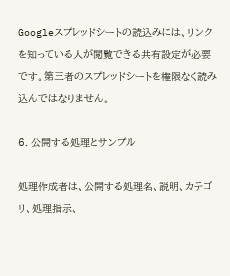Googleスプレッドシートの読込みには、リンクを知っている人が閲覧できる共有設定が必要です。第三者のスプレッドシートを権限なく読み込んではなりません。

6. 公開する処理とサンプル

処理作成者は、公開する処理名、説明、カテゴリ、処理指示、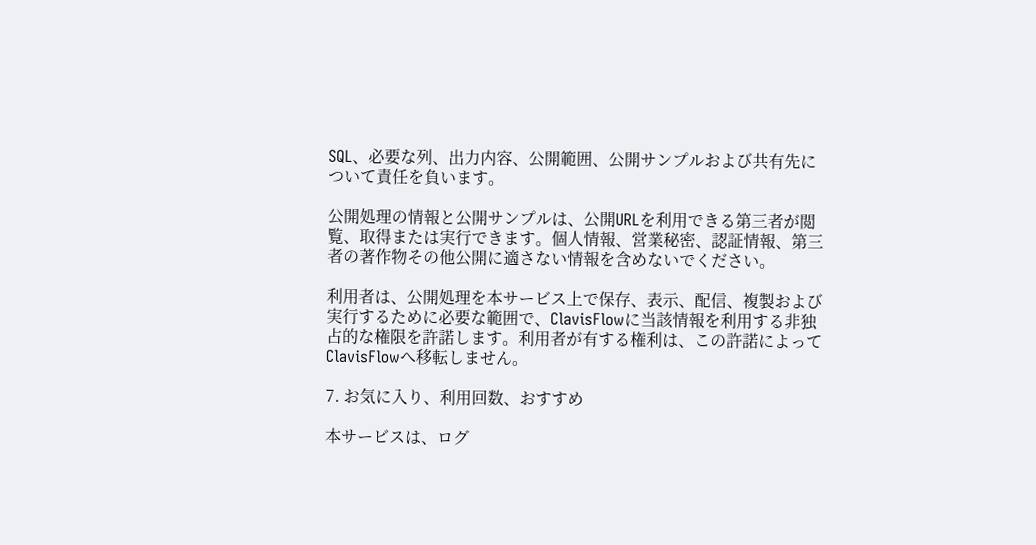SQL、必要な列、出力内容、公開範囲、公開サンプルおよび共有先について責任を負います。

公開処理の情報と公開サンプルは、公開URLを利用できる第三者が閲覧、取得または実行できます。個人情報、営業秘密、認証情報、第三者の著作物その他公開に適さない情報を含めないでください。

利用者は、公開処理を本サービス上で保存、表示、配信、複製および実行するために必要な範囲で、ClavisFlowに当該情報を利用する非独占的な権限を許諾します。利用者が有する権利は、この許諾によってClavisFlowへ移転しません。

7. お気に入り、利用回数、おすすめ

本サービスは、ログ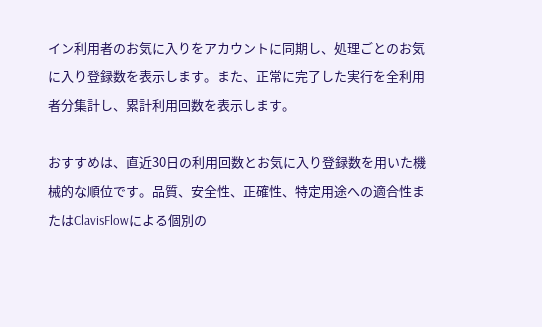イン利用者のお気に入りをアカウントに同期し、処理ごとのお気に入り登録数を表示します。また、正常に完了した実行を全利用者分集計し、累計利用回数を表示します。

おすすめは、直近30日の利用回数とお気に入り登録数を用いた機械的な順位です。品質、安全性、正確性、特定用途への適合性またはClavisFlowによる個別の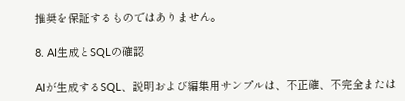推奨を保証するものではありません。

8. AI生成とSQLの確認

AIが生成するSQL、説明および編集用サンプルは、不正確、不完全または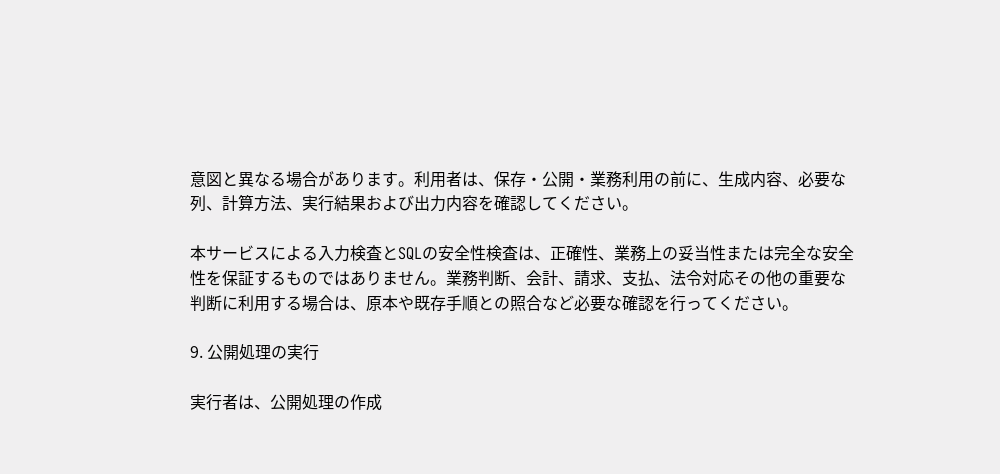意図と異なる場合があります。利用者は、保存・公開・業務利用の前に、生成内容、必要な列、計算方法、実行結果および出力内容を確認してください。

本サービスによる入力検査とSQLの安全性検査は、正確性、業務上の妥当性または完全な安全性を保証するものではありません。業務判断、会計、請求、支払、法令対応その他の重要な判断に利用する場合は、原本や既存手順との照合など必要な確認を行ってください。

9. 公開処理の実行

実行者は、公開処理の作成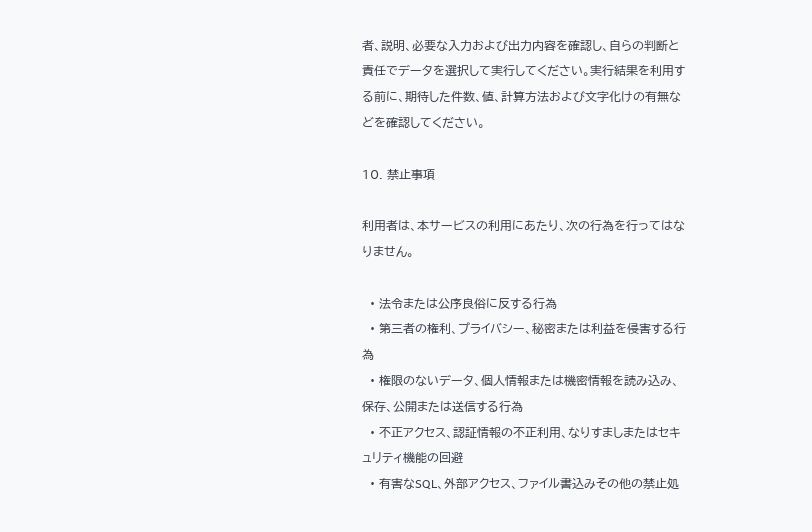者、説明、必要な入力および出力内容を確認し、自らの判断と責任でデータを選択して実行してください。実行結果を利用する前に、期待した件数、値、計算方法および文字化けの有無などを確認してください。

10. 禁止事項

利用者は、本サービスの利用にあたり、次の行為を行ってはなりません。

  • 法令または公序良俗に反する行為
  • 第三者の権利、プライバシー、秘密または利益を侵害する行為
  • 権限のないデータ、個人情報または機密情報を読み込み、保存、公開または送信する行為
  • 不正アクセス、認証情報の不正利用、なりすましまたはセキュリティ機能の回避
  • 有害なSQL、外部アクセス、ファイル書込みその他の禁止処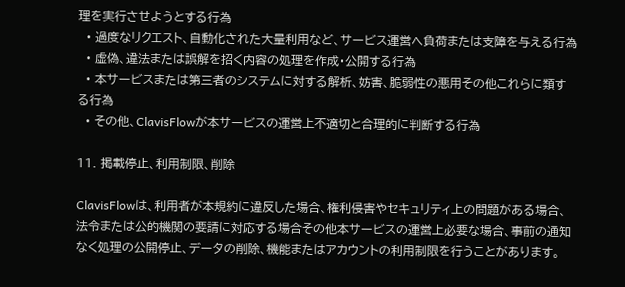理を実行させようとする行為
  • 過度なリクエスト、自動化された大量利用など、サービス運営へ負荷または支障を与える行為
  • 虚偽、違法または誤解を招く内容の処理を作成・公開する行為
  • 本サービスまたは第三者のシステムに対する解析、妨害、脆弱性の悪用その他これらに類する行為
  • その他、ClavisFlowが本サービスの運営上不適切と合理的に判断する行為

11. 掲載停止、利用制限、削除

ClavisFlowは、利用者が本規約に違反した場合、権利侵害やセキュリティ上の問題がある場合、法令または公的機関の要請に対応する場合その他本サービスの運営上必要な場合、事前の通知なく処理の公開停止、データの削除、機能またはアカウントの利用制限を行うことがあります。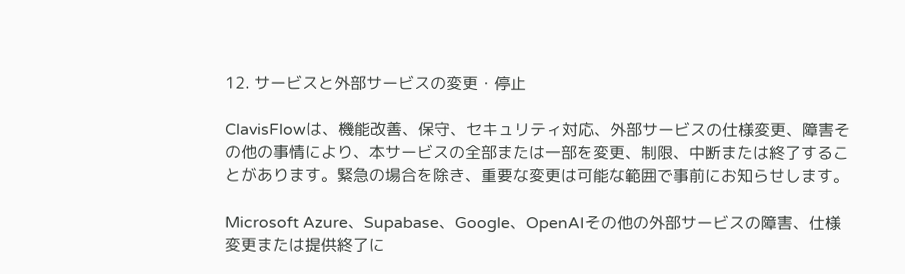12. サービスと外部サービスの変更・停止

ClavisFlowは、機能改善、保守、セキュリティ対応、外部サービスの仕様変更、障害その他の事情により、本サービスの全部または一部を変更、制限、中断または終了することがあります。緊急の場合を除き、重要な変更は可能な範囲で事前にお知らせします。

Microsoft Azure、Supabase、Google、OpenAIその他の外部サービスの障害、仕様変更または提供終了に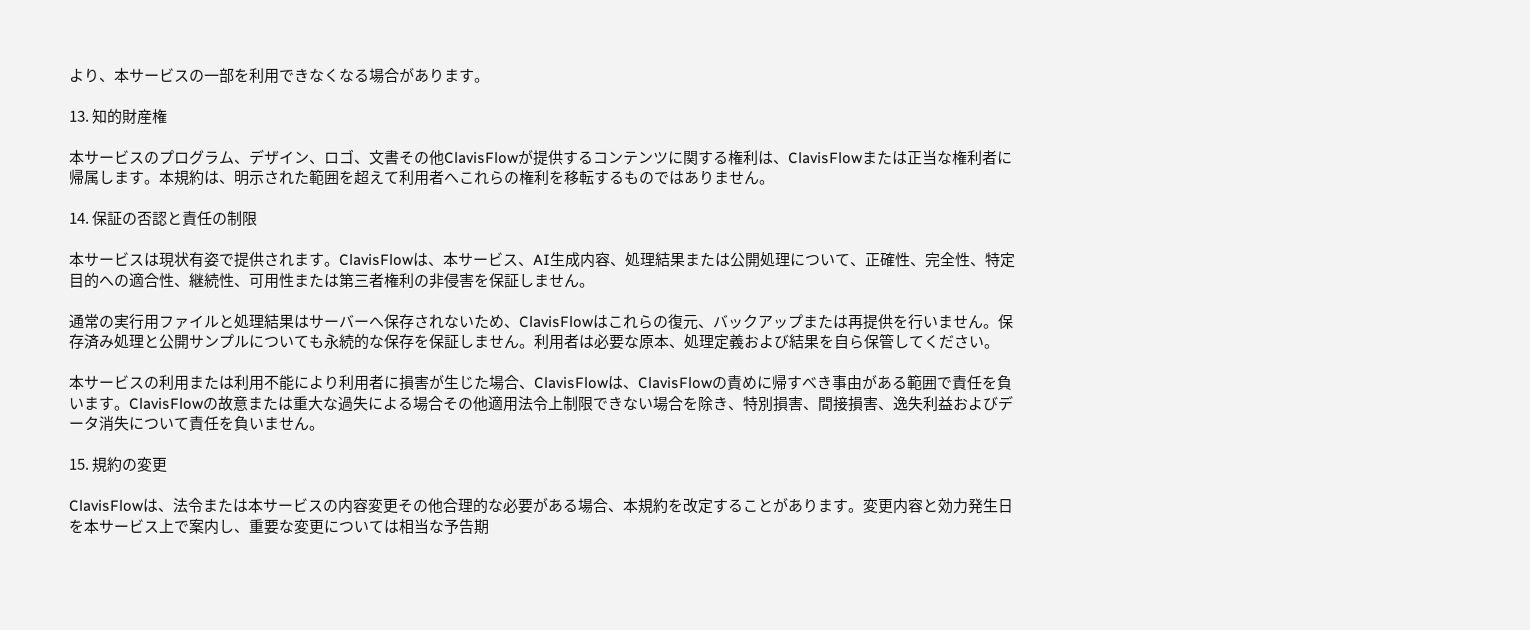より、本サービスの一部を利用できなくなる場合があります。

13. 知的財産権

本サービスのプログラム、デザイン、ロゴ、文書その他ClavisFlowが提供するコンテンツに関する権利は、ClavisFlowまたは正当な権利者に帰属します。本規約は、明示された範囲を超えて利用者へこれらの権利を移転するものではありません。

14. 保証の否認と責任の制限

本サービスは現状有姿で提供されます。ClavisFlowは、本サービス、AI生成内容、処理結果または公開処理について、正確性、完全性、特定目的への適合性、継続性、可用性または第三者権利の非侵害を保証しません。

通常の実行用ファイルと処理結果はサーバーへ保存されないため、ClavisFlowはこれらの復元、バックアップまたは再提供を行いません。保存済み処理と公開サンプルについても永続的な保存を保証しません。利用者は必要な原本、処理定義および結果を自ら保管してください。

本サービスの利用または利用不能により利用者に損害が生じた場合、ClavisFlowは、ClavisFlowの責めに帰すべき事由がある範囲で責任を負います。ClavisFlowの故意または重大な過失による場合その他適用法令上制限できない場合を除き、特別損害、間接損害、逸失利益およびデータ消失について責任を負いません。

15. 規約の変更

ClavisFlowは、法令または本サービスの内容変更その他合理的な必要がある場合、本規約を改定することがあります。変更内容と効力発生日を本サービス上で案内し、重要な変更については相当な予告期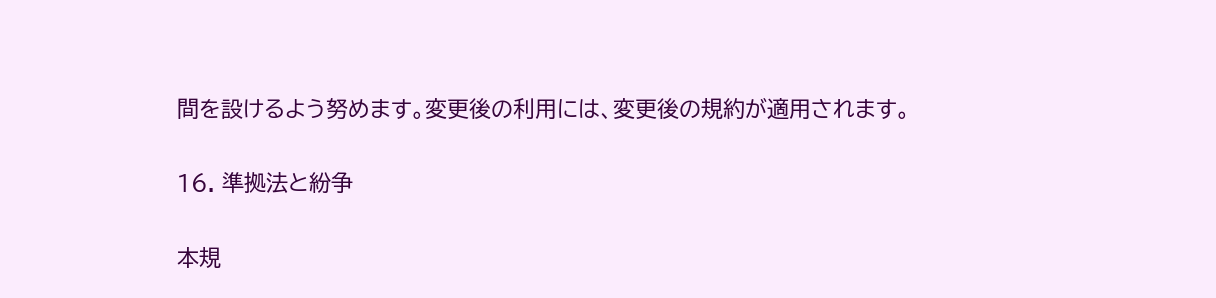間を設けるよう努めます。変更後の利用には、変更後の規約が適用されます。

16. 準拠法と紛争

本規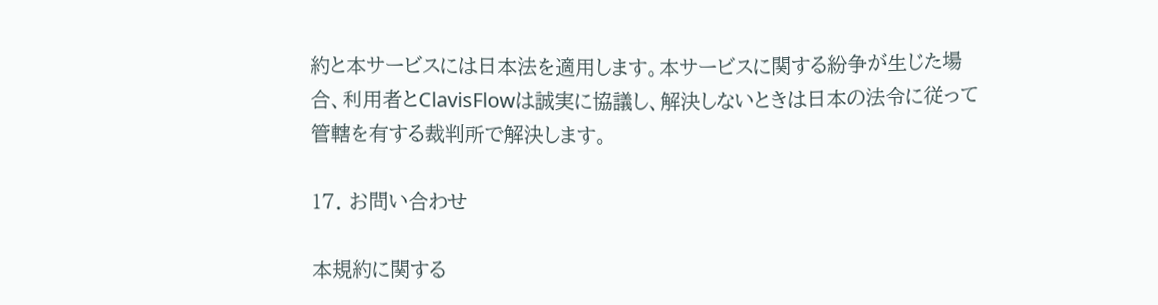約と本サービスには日本法を適用します。本サービスに関する紛争が生じた場合、利用者とClavisFlowは誠実に協議し、解決しないときは日本の法令に従って管轄を有する裁判所で解決します。

17. お問い合わせ

本規約に関する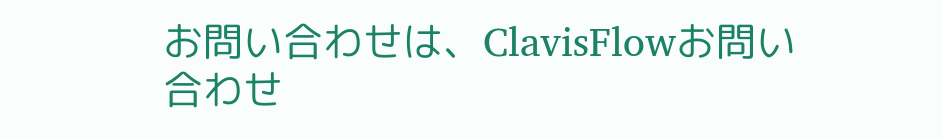お問い合わせは、ClavisFlowお問い合わせ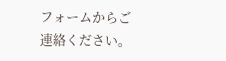フォームからご連絡ください。